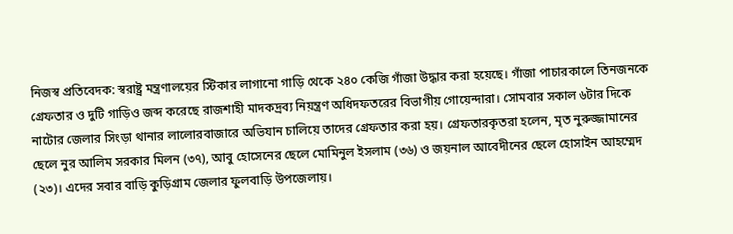নিজস্ব প্রতিবেদক: স্বরাষ্ট্র মন্ত্রণালয়ের স্টিকার লাগানো গাড়ি থেকে ২৪০ কেজি গাঁজা উদ্ধার করা হয়েছে। গাঁজা পাচারকালে তিনজনকে গ্রেফতার ও দুটি গাড়িও জব্দ করেছে রাজশাহী মাদকদ্রব্য নিয়ন্ত্রণ অধিদফতরের বিভাগীয় গোয়েন্দারা। সোমবার সকাল ৬টার দিকে নাটোর জেলার সিংড়া থানার লালোরবাজারে অভিযান চালিয়ে তাদের গ্রেফতার করা হয়। গ্রেফতারকৃতরা হলেন, মৃত নুরুজ্জামানের ছেলে নুর আলিম সরকার মিলন (৩৭), আবু হোসেনের ছেলে মোমিনুল ইসলাম (৩৬) ও জয়নাল আবেদীনের ছেলে হোসাইন আহম্মেদ (২৩)। এদের সবার বাড়ি কুড়িগ্রাম জেলার ফুলবাড়ি উপজেলায়।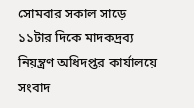সোমবার সকাল সাড়ে ১১টার দিকে মাদকদ্রব্য নিয়ন্ত্রণ অধিদপ্তর কার্যালয়ে সংবাদ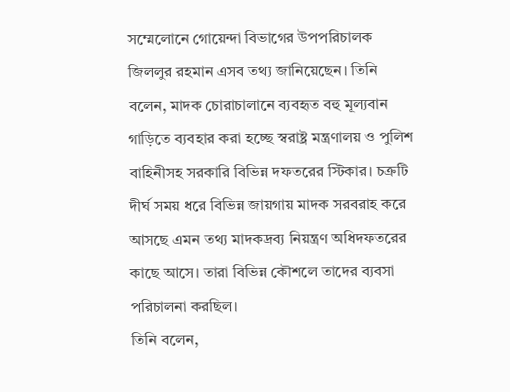সম্মেলোনে গোয়েন্দা বিভাগের উপপরিচালক জিললুর রহমান এসব তথ্য জানিয়েছেন। তিনি বলেন, মাদক চোরাচালানে ব্যবহৃত বহু মূল্যবান গাড়িতে ব্যবহার করা হচ্ছে স্বরাষ্ট্র মন্ত্রণালয় ও পুলিশ বাহিনীসহ সরকারি বিভিন্ন দফতরের স্টিকার। চক্রটি দীর্ঘ সময় ধরে বিভিন্ন জায়গায় মাদক সরবরাহ করে আসছে এমন তথ্য মাদকদ্রব্য নিয়ন্ত্রণ অধিদফতরের কাছে আসে। তারা বিভিন্ন কৌশলে তাদের ব্যবসা পরিচালনা করছিল।
তিনি বলেন,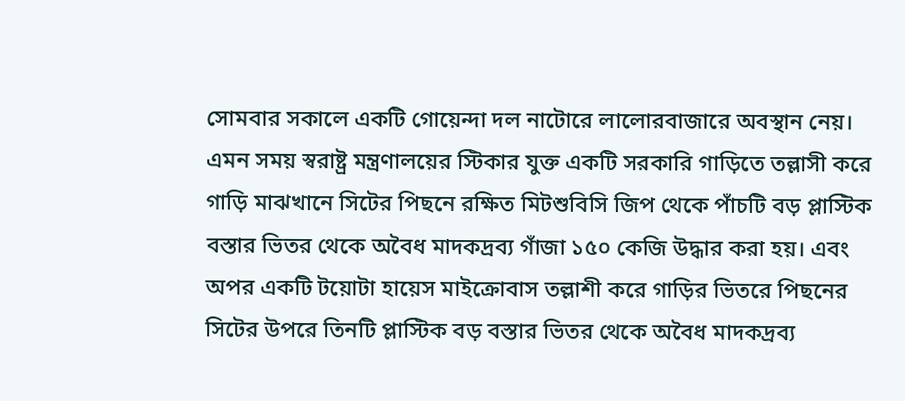সোমবার সকালে একটি গোয়েন্দা দল নাটোরে লালোরবাজারে অবস্থান নেয়। এমন সময় স্বরাষ্ট্র মন্ত্রণালয়ের স্টিকার যুক্ত একটি সরকারি গাড়িতে তল্লাসী করে গাড়ি মাঝখানে সিটের পিছনে রক্ষিত মিটশুবিসি জিপ থেকে পাঁচটি বড় প্লাস্টিক বস্তার ভিতর থেকে অবৈধ মাদকদ্রব্য গাঁজা ১৫০ কেজি উদ্ধার করা হয়। এবং অপর একটি টয়োটা হায়েস মাইক্রোবাস তল্লাশী করে গাড়ির ভিতরে পিছনের সিটের উপরে তিনটি প্লাস্টিক বড় বস্তার ভিতর থেকে অবৈধ মাদকদ্রব্য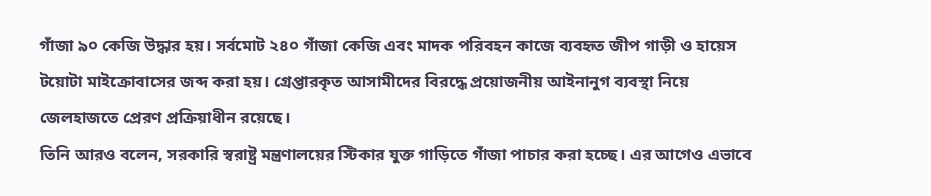গাঁজা ৯০ কেজি উদ্ধার হয়। সর্বমোট ২৪০ গাঁজা কেজি এবং মাদক পরিবহন কাজে ব্যবহৃত জীপ গাড়ী ও হায়েস টয়োটা মাইক্রোবাসের জব্দ করা হয়। গ্রেপ্তারকৃত আসামীদের বিরদ্ধে প্রয়োজনীয় আইনানুগ ব্যবস্থা নিয়ে জেলহাজতে প্রেরণ প্রক্রিয়াধীন রয়েছে।
তিনি আরও বলেন, সরকারি স্বরাষ্ট্র মন্ত্রণালয়ের স্টিকার যুক্ত গাড়িতে গাঁজা পাচার করা হচ্ছে। এর আগেও এভাবে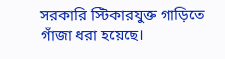সরকারি স্টিকারযুক্ত গাড়িতে গাঁজা ধরা হয়েছে।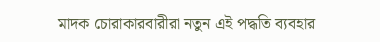মাদক চোরাকারবারীরা নতুন এই পদ্ধতি ব্যবহার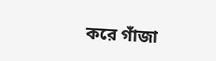করে গাঁজা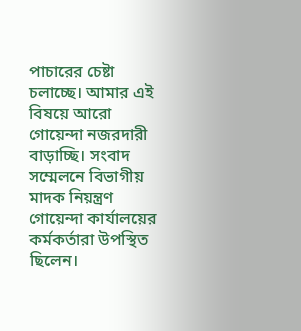পাচারের চেষ্টা চলাচ্ছে। আমার এই বিষয়ে আরো গোয়েন্দা নজরদারী বাড়াচ্ছি। সংবাদ সম্মেলনে বিভাগীয় মাদক নিয়ন্ত্রণ গোয়েন্দা কার্যালয়ের কর্মকর্তারা উপস্থিত ছিলেন।